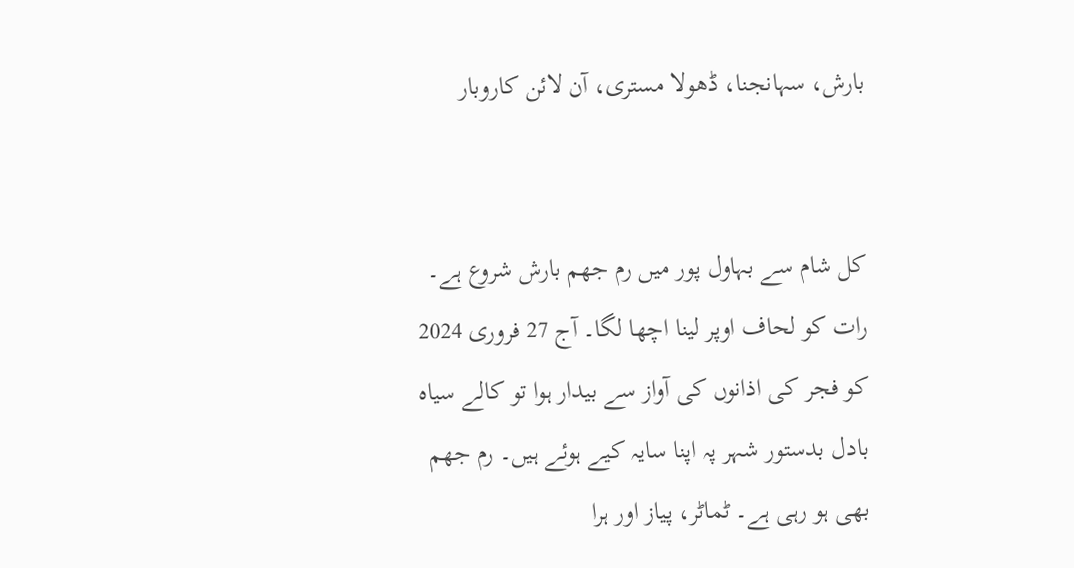بارش، سہانجنا، ڈھولا مستری، آن لائن کاروبار


کل شام سے بہاول پور میں رم جھم بارش شروع ہے۔ رات کو لحاف اوپر لینا اچھا لگا۔ آج 27 فروری 2024 کو فجر کی اذانوں کی آواز سے بیدار ہوا تو کالے سیاہ بادل بدستور شہر پہ اپنا سایہ کیے ہوئے ہیں۔ رم جھم بھی ہو رہی ہے۔ ٹماٹر، پیاز اور ہرا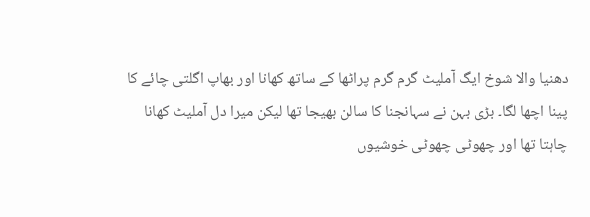دھنیا والا شوخ ایگ آملیٹ گرم گرم پراٹھا کے ساتھ کھانا اور بھاپ اگلتی چائے کا پینا اچھا لگا۔ بڑی بہن نے سہانجنا کا سالن بھیجا تھا لیکن میرا دل آملیٹ کھانا چاہتا تھا اور چھوٹی چھوٹی خوشیوں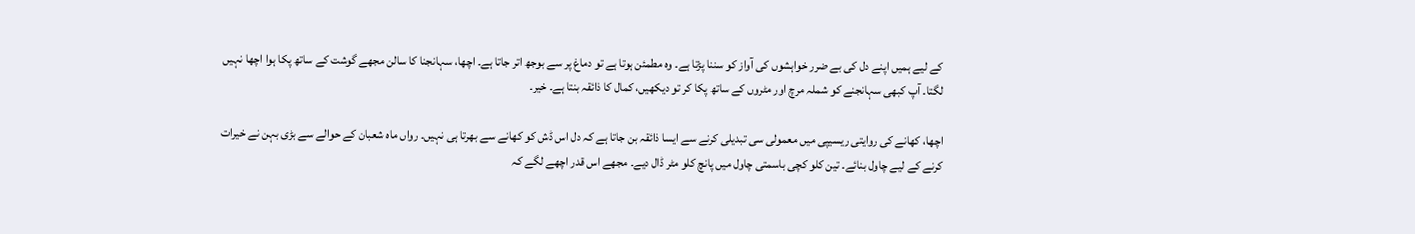کے لیے ہمیں اپنے دل کی بے ضرر خواہشوں کی آواز کو سننا پڑتا ہے۔ وہ مطمئن ہوتا ہے تو دماغ پر سے بوجھ اتر جاتا ہے۔ اچھا، سہانجنا کا سالن مجھے گوشت کے ساتھ پکا ہوا اچھا نہیں لگتا۔ آپ کبھی سہانجنے کو شملہ مرچ اور مٹروں کے ساتھ پکا کر تو دیکھیں، کمال کا ذائقہ بنتا ہے۔ خیر۔

اچھا، کھانے کی روایتی ریسیپی میں معمولی سی تبدیلی کرنے سے ایسا ذائقہ بن جاتا ہے کہ دل اس ڈش کو کھانے سے بھرتا ہی نہیں۔ رواں ماہ شعبان کے حوالے سے بڑی بہن نے خیرات کرنے کے لیے چاول بنائے۔ تین کلو کچی باسمتی چاول میں پانچ کلو مٹر ڈال دیے۔ مجھے اس قدر اچھے لگے کہ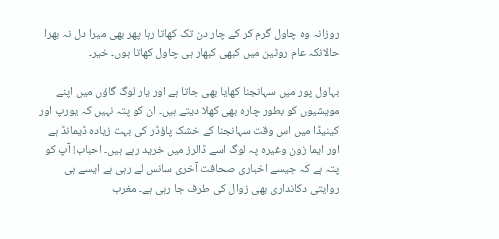روزانہ وہ چاول گرم کر کے چار دن تک کھاتا رہا پھر بھی میرا دل نہ بھرا حالانکہ عام روٹین میں کبھی کبھار ہی چاول کھاتا ہوں۔ خیر۔

بہاول پور میں سہانجنا کھایا بھی جاتا ہے اور یار لوگ گاؤں میں اپنے مویشیوں کو بطور چارہ بھی کھلا دیتے ہیں۔ ان کو پتہ نہیں کہ یورپ اور کینیڈا میں اس وقت سہانجنا کے خشک پاؤڈر کی بہت زیادہ ڈیمانڈ ہے اور ایما زون وغیرہ پہ لوگ اسے ڈالرز میں خرید رہے ہیں۔ احباب! آپ کو پتہ ہے کہ جیسے اخباری صحافت آخری سانس لے رہی ہے ایسے ہی روایتی دکانداری بھی زوال کی طرف جا رہی ہے۔ مغرب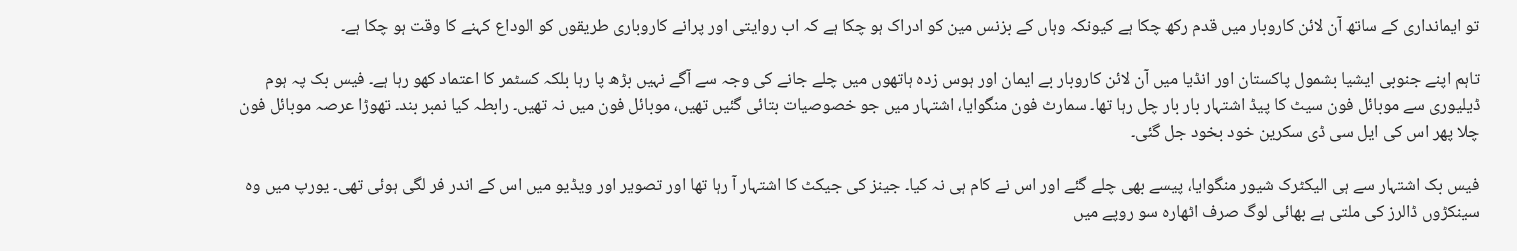تو ایمانداری کے ساتھ آن لائن کاروبار میں قدم رکھ چکا ہے کیونکہ وہاں کے بزنس مین کو ادراک ہو چکا ہے کہ اب روایتی اور پرانے کاروباری طریقوں کو الوداع کہنے کا وقت ہو چکا ہے۔

تاہم اپنے جنوبی ایشیا بشمول پاکستان اور انڈیا میں آن لائن کاروبار بے ایمان اور ہوس زدہ ہاتھوں میں چلے جانے کی وجہ سے آگے نہیں بڑھ پا رہا بلکہ کسٹمر کا اعتماد کھو رہا ہے۔ فیس بک پہ ہوم ڈیلیوری سے موبائل فون سیٹ کا پیڈ اشتہار بار بار چل رہا تھا۔ سمارٹ فون منگوایا، اشتہار میں جو خصوصیات بتائی گئیں تھیں، موبائل فون میں نہ تھیں۔ رابطہ کیا نمبر بند۔ تھوڑا عرصہ موبائل فون چلا پھر اس کی ایل سی ڈی سکرین خود بخود جل گئی۔

فیس بک اشتہار سے ہی الیکٹرک شیور منگوایا، پیسے بھی چلے گئے اور اس نے کام ہی نہ کیا۔ جینز کی جیکٹ کا اشتہار آ رہا تھا اور تصویر اور ویڈیو میں اس کے اندر فر لگی ہوئی تھی۔ یورپ میں وہ سینکڑوں ڈالرز کی ملتی ہے بھائی لوگ صرف اٹھارہ سو روپے میں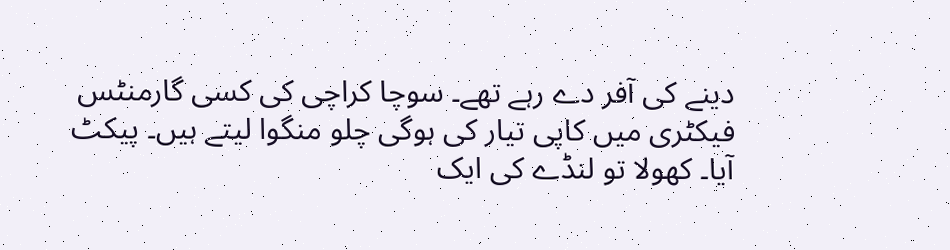دینے کی آفر دے رہے تھے۔ سوچا کراچی کی کسی گارمنٹس فیکٹری میں کاپی تیار کی ہوگی چلو منگوا لیتے ہیں۔ پیکٹ آیا۔ کھولا تو لنڈے کی ایک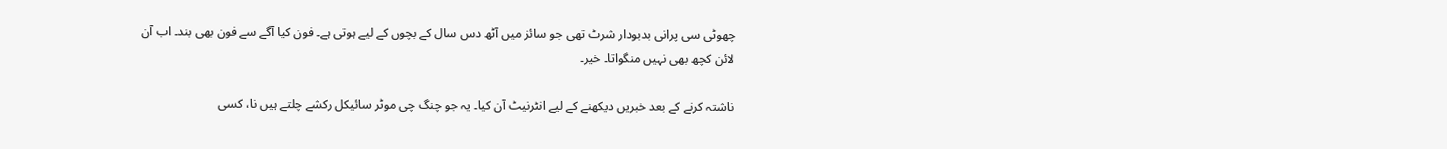چھوٹی سی پرانی بدبودار شرٹ تھی جو سائز میں آٹھ دس سال کے بچوں کے لیے ہوتی ہے۔ فون کیا آگے سے فون بھی بند۔ اب آن لائن کچھ بھی نہیں منگواتا۔ خیر۔

ناشتہ کرنے کے بعد خبریں دیکھنے کے لیے انٹرنیٹ آن کیا۔ یہ جو چنگ چی موٹر سائیکل رکشے چلتے ہیں نا، کسی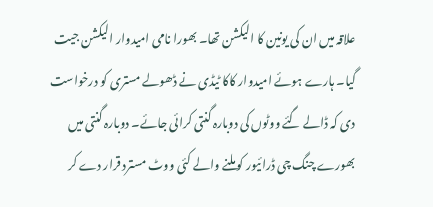علاقہ میں ان کی یونین کا الیکشن تھا۔ بھورا نامی امیدوار الیکشن جیت گیا۔ ہارے ہوئے امیدوار کاکا ٹیڈی نے ڈھولے مستری کو درخواست دی کہ ڈالے گئے ووٹوں کی دوبارہ گنتی کرائی جائے۔ دوبارہ گنتی میں بھورے چنگ چی ڈرائیور کو ملنے والے کئی ووٹ مسترد قرار دے کر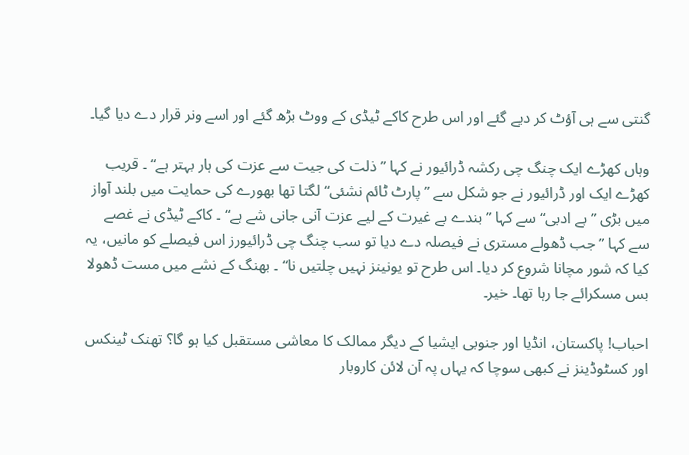گنتی سے ہی آؤٹ کر دیے گئے اور اس طرح کاکے ٹیڈی کے ووٹ بڑھ گئے اور اسے ونر قرار دے دیا گیا۔

وہاں کھڑے ایک چنگ چی رکشہ ڈرائیور نے کہا ”ذلت کی جیت سے عزت کی ہار بہتر ہے“ ۔ قریب کھڑے ایک اور ڈرائیور نے جو شکل سے ”پارٹ ٹائم نشئی“ لگتا تھا بھورے کی حمایت میں بلند آواز میں بڑی ”بے ادبی“ سے کہا ”بندے بے غیرت کے لیے عزت آنی جانی شے ہے“ ۔ کاکے ٹیڈی نے غصے سے کہا ”جب ڈھولے مستری نے فیصلہ دے دیا تو سب چنگ چی ڈرائیورز اس فیصلے کو مانیں، یہ کیا کہ شور مچانا شروع کر دیا۔ اس طرح تو یونینز نہیں چلتیں نا“ ۔ بھنگ کے نشے میں مست ڈھولا بس مسکرائے جا رہا تھا۔ خیر۔

احباب! پاکستان، انڈیا اور جنوبی ایشیا کے دیگر ممالک کا معاشی مستقبل کیا ہو گا؟ تھنک ٹینکس اور کسٹوڈینز نے کبھی سوچا کہ یہاں پہ آن لائن کاروبار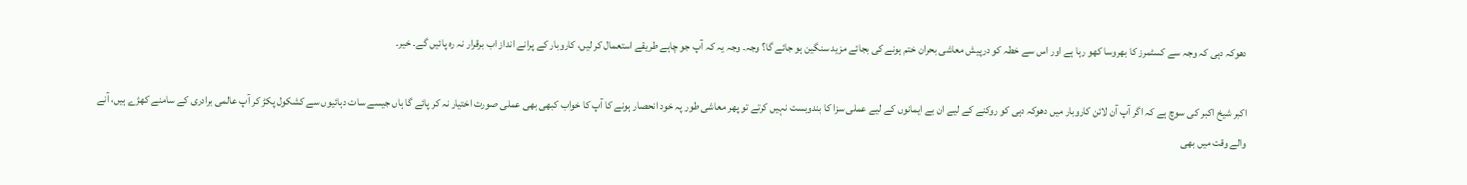دھوکہ دہی کہ وجہ سے کسٹمرز کا بھروسا کھو رہا ہے اور اس سے خطہ کو درپیش معاشی بحران ختم ہونے کی بجائے مزید سنگین ہو جائے گا؟ وجہ۔ وجہ یہ کہ آپ جو چاہے طریقے استعمال کر لیں، کاروبار کے پرانے انداز اب برقرار نہ رہ پائیں گے۔ خیر۔

اکبر شیخ اکبر کی سوچ ہے کہ اگر آپ آن لائن کاروبار میں دھوکہ دہی کو روکنے کے لیے ان بے ایمانوں کے لیے عملی سزا کا بندوبست نہیں کرتے تو پھر معاشی طور پہ خود انحصار ہونے کا آپ کا خواب کبھی بھی عملی صورت اختیار نہ کر پائے گا ہاں جیسے سات دہائیوں سے کشکول پکڑ کر آپ عالمی برادری کے سامنے کھڑے ہیں، آنے والے وقت میں بھی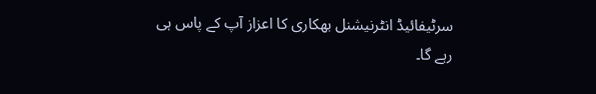سرٹیفائیڈ انٹرنیشنل بھکاری کا اعزاز آپ کے پاس ہی رہے گا۔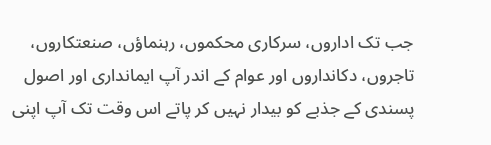جب تک اداروں، سرکاری محکموں، رہنماؤں، صنعتکاروں، تاجروں، دکانداروں اور عوام کے اندر آپ ایمانداری اور اصول پسندی کے جذبے کو بیدار نہیں کر پاتے اس وقت تک آپ اپنی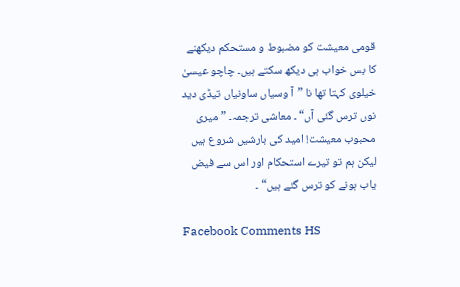قومی معیشت کو مضبوط و مستحکم دیکھنے کا بس خواب ہی دیکھ سکتے ہیں۔ چاچو عیسیٰ خیلوی کہتا تھا نا ”آ وسیاں ساونیاں تیڈی دید نوں ترس گئی آں“ ۔ معاشی ترجمہ۔ ”میری محبوب معیشت! امید کی بارشیں شروع ہیں لیکن ہم تو تیرے استحکام اور اس سے فیض یاب ہونے کو ترس گئے ہیں“ ۔

Facebook Comments HS